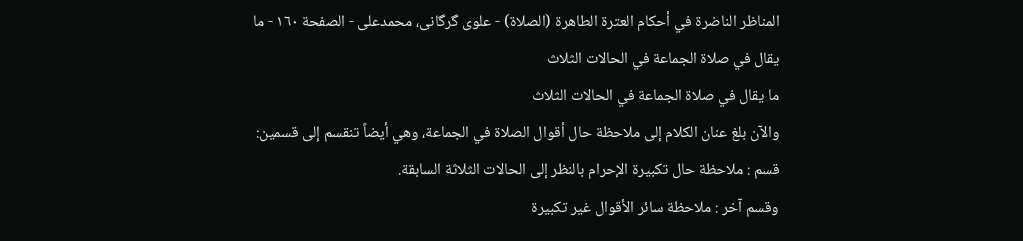المناظر الناضرة في أحکام العترة الطاهرة (الصلاة) - علوی گرگانی، محمدعلی - الصفحة ١٦٠ - ما يقال في صلاة الجماعة في الحالات الثلاث
ما يقال في صلاة الجماعة في الحالات الثلاث
والآن بلغ عنان الكلام إلى ملاحظة حال أقوال الصلاة في الجماعة، وهي أيضاً تنقسم إلى قسمين:
قسم : ملاحظة حال تكبيرة الإحرام بالنظر إلى الحالات الثلاثة السابقة.
وقسم آخر : ملاحظة سائر الأقوال غير تكبيرة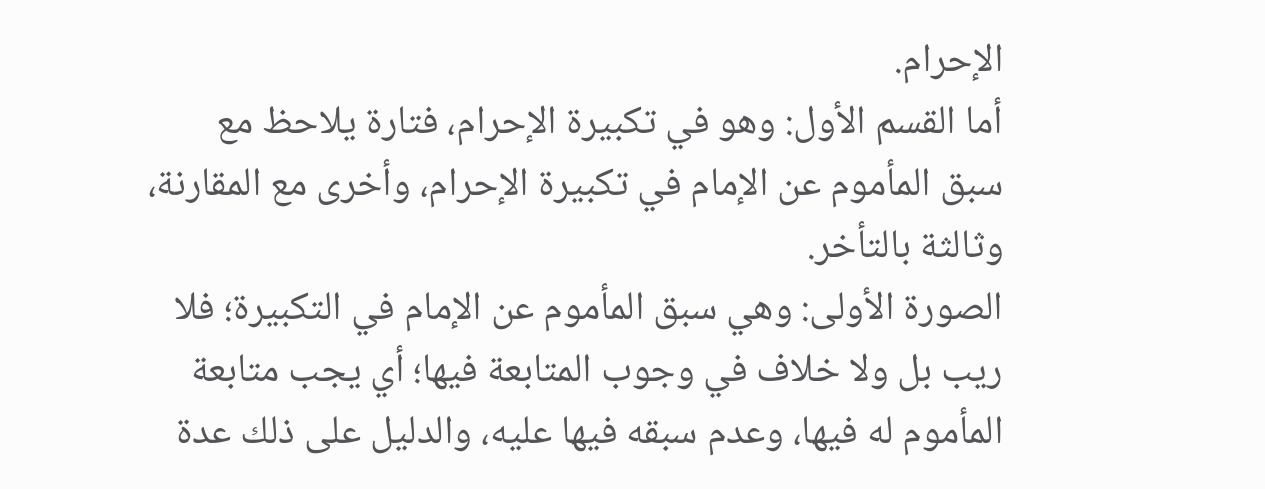الإحرام.
أما القسم الأول: وهو في تكبيرة الإحرام، فتارة يلاحظ مع سبق المأموم عن الإمام في تكبيرة الإحرام، وأخرى مع المقارنة، وثالثة بالتأخر.
الصورة الأولى: وهي سبق المأموم عن الإمام في التكبيرة؛ فلا ريب بل ولا خلاف في وجوب المتابعة فيها؛ أي يجب متابعة المأموم له فيها، وعدم سبقه فيها عليه، والدليل على ذلك عدة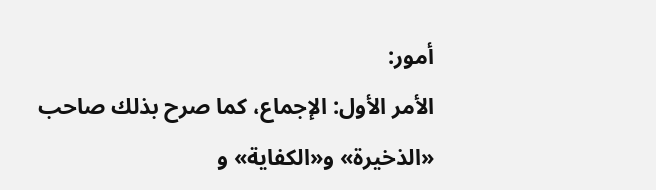أمور:
الأمر الأول: الإجماع، كما صرح بذلك صاحب «الذخيرة» و«الكفاية» و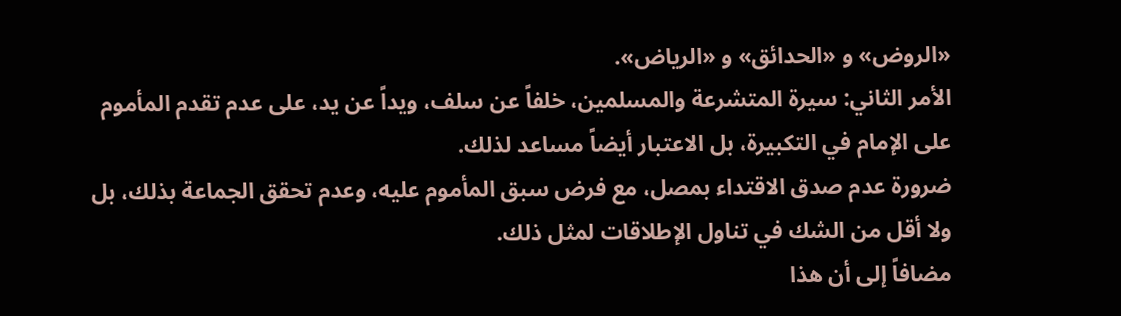«الروض» و «الحدائق» و «الرياض».
الأمر الثاني: سيرة المتشرعة والمسلمين، خلفاً عن سلف، ويداً عن يد، على عدم تقدم المأموم على الإمام في التكبيرة، بل الاعتبار أيضاً مساعد لذلك.
ضرورة عدم صدق الاقتداء بمصل، مع فرض سبق المأموم عليه، وعدم تحقق الجماعة بذلك، بل ولا أقل من الشك في تناول الإطلاقات لمثل ذلك.
مضافاً إلى أن هذا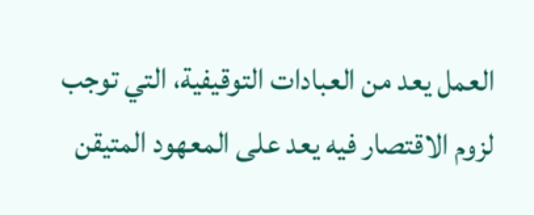العمل يعد من العبادات التوقيفية، التي توجب لزوم الاقتصار فيه يعد على المعهود المتيقن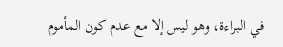في البراءة، وهو ليس إلا مع عدم كون المأموم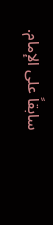سابقاً على الإمام.